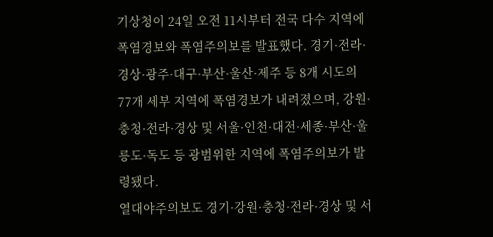기상청이 24일 오전 11시부터 전국 다수 지역에 폭염경보와 폭염주의보를 발표했다. 경기·전라·경상·광주·대구·부산·울산·제주 등 8개 시도의 77개 세부 지역에 폭염경보가 내려졌으며, 강원·충청·전라·경상 및 서울·인천·대전·세종·부산·울릉도·독도 등 광범위한 지역에 폭염주의보가 발령됐다.
열대야주의보도 경기·강원·충청·전라·경상 및 서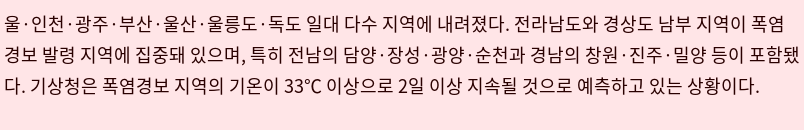울·인천·광주·부산·울산·울릉도·독도 일대 다수 지역에 내려졌다. 전라남도와 경상도 남부 지역이 폭염경보 발령 지역에 집중돼 있으며, 특히 전남의 담양·장성·광양·순천과 경남의 창원·진주·밀양 등이 포함됐다. 기상청은 폭염경보 지역의 기온이 33℃ 이상으로 2일 이상 지속될 것으로 예측하고 있는 상황이다.